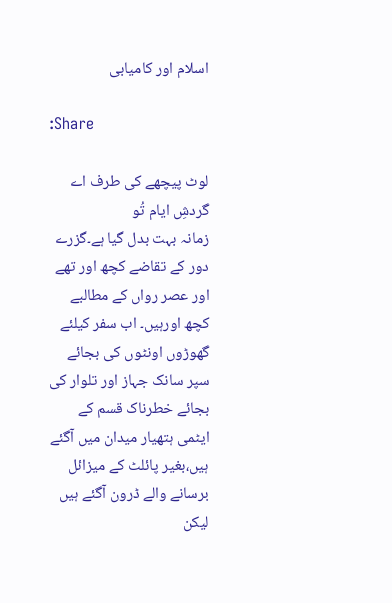اسلام اور کامیابی

:Share

لوٹ پیچھے کی طرف اے گردشِ ایام تُو
زمانہ بہت بدل گیا ہے۔گزرے دور کے تقاضے کچھ اور تھے اور عصر رواں کے مطالبے کچھ اورہیں۔ اب سفر کیلئے گھوڑوں اونٹوں کی بجائے سپر سانک جہاز اور تلوار کی بجائے خطرناک قسم کے ایٹمی ہتھیار میدان میں آگئے ہیں،بغیر پائلٹ کے میزائل برسانے والے ڈرون آگئے ہیں لیکن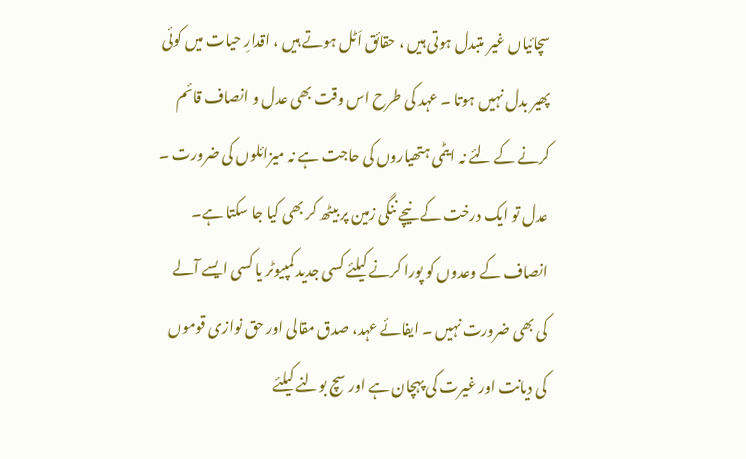سچائیاں غیر متبدل ہوتی ہیں ، حقائق اَٹل ہوتے ہیں ، اقدارِ حیات میں کوئی پھیر بدل نہیں ہوتا ۔ عہد کی طرح اس وقت بھی عدل و انصاف قائم کرنے کے لئے نہ ایٹمی ہتھیاروں کی حاجت ہے نہ میزائلوں کی ضرورت ۔ عدل تو ایک درخت کے نیچے ننگی زمین پر بیٹھ کر بھی کیا جا سکتا ہے۔ انصاف کے وعدوں کو پورا کرنے کیلئے کسی جدید کمپیوٹر یا کسی ایسے آلے کی بھی ضرورت نہیں ۔ ایفائے عہد، صدق مقالی اور حق نوازی قوموں کی دیانت اور غیرت کی پہچان ہے اور سچ بولنے کیلئے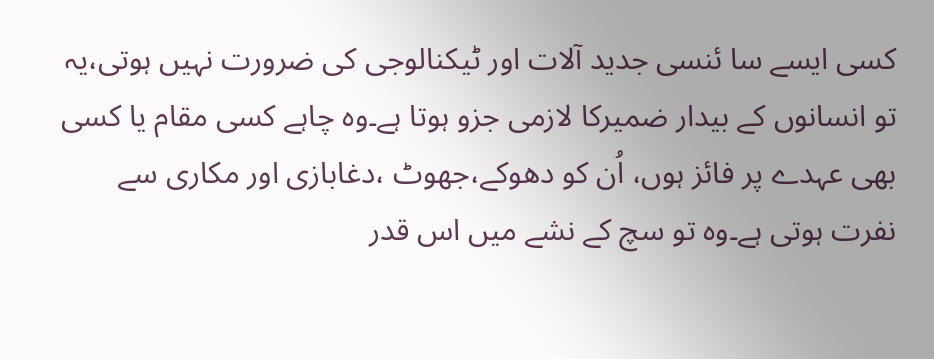کسی ایسے سا ئنسی جدید آلات اور ٹیکنالوجی کی ضرورت نہیں ہوتی،یہ تو انسانوں کے بیدار ضمیرکا لازمی جزو ہوتا ہے۔وہ چاہے کسی مقام یا کسی بھی عہدے پر فائز ہوں، اُن کو دھوکے،جھوٹ ،دغابازی اور مکاری سے نفرت ہوتی ہے۔وہ تو سچ کے نشے میں اس قدر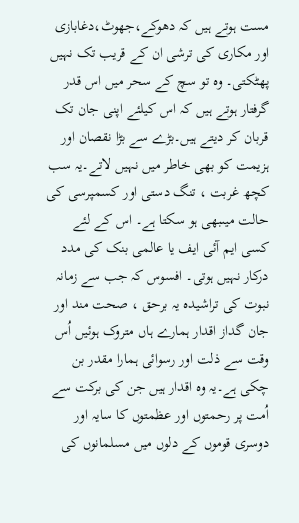مست ہوتے ہیں کہ دھوکے،جھوٹ،دغابازی اور مکاری کی ترشی ان کے قریب تک نہیں پھٹکتی۔ وہ تو سچ کے سحر میں اس قدر گرفتار ہوتے ہیں کہ اس کیلئے اپنی جان تک قربان کر دیتے ہیں۔بڑے سے بڑا نقصان اور ہزیمت کو بھی خاطر میں نہیں لاتے۔یہ سب کچھ غربت ، تنگ دستی اور کسمپرسی کی حالت میںبھی ہو سکتا ہے۔ اس کے لئے کسی ایم آئی ایف یا عالمی بنک کی مدد درکار نہیں ہوتی۔ افسوس کہ جب سے زمانہ نبوت کی تراشیدہ یہ برحق ، صحت مند اور جان گداز اقدار ہمارے ہاں متروک ہوئیں اُس وقت سے ذلت اور رسوائی ہمارا مقدر بن چکی ہے۔یہ وہ اقدار ہیں جن کی برکت سے اُمت پر رحمتوں اور عظمتوں کا سایہ اور دوسری قوموں کے دلوں میں مسلمانوں کی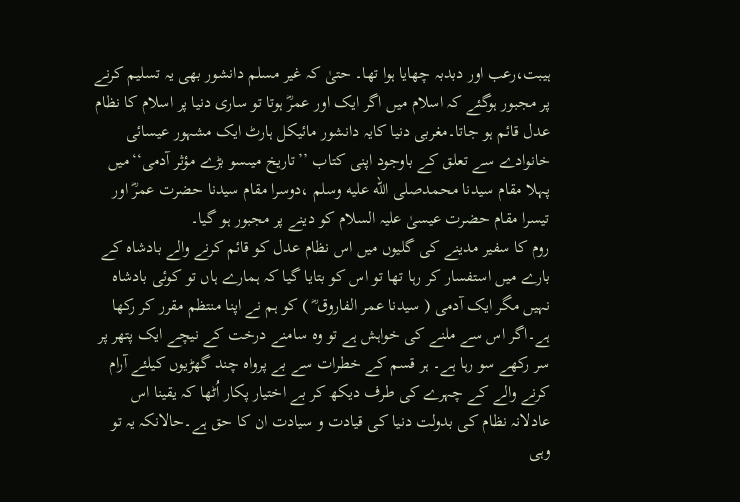ہیبت،رعب اور دبدبہ چھایا ہوا تھا۔ حتیٰ کہ غیر مسلم دانشور بھی یہ تسلیم کرنے پر مجبور ہوگئے کہ اسلام میں اگر ایک اور عمرؓ ہوتا تو ساری دنیا پر اسلام کا نظام عدل قائم ہو جاتا۔مغربی دنیا کایہ دانشور مائیکل ہارٹ ایک مشہور عیسائی خانوادے سے تعلق کے باوجود اپنی کتاب ’’تاریخ میںسو بڑے مؤثر آدمی‘‘میں پہلا مقام سیدنا محمدصلى الله عليه وسلم ،دوسرا مقام سیدنا حضرت عمرؓ اور تیسرا مقام حضرت عیسیٰ علیہ السلام کو دینے پر مجبور ہو گیا۔
روم کا سفیر مدینے کی گلیوں میں اس نظام عدل کو قائم کرنے والے بادشاہ کے بارے میں استفسار کر رہا تھا تو اس کو بتایا گیا کہ ہمارے ہاں تو کوئی بادشاہ نہیں مگر ایک آدمی ( سیدنا عمر الفاروق ؓ ) کو ہم نے اپنا منتظم مقرر کر رکھا ہے۔اگر اس سے ملنے کی خواہش ہے تو وہ سامنے درخت کے نیچے ایک پتھر پر سر رکھے سو رہا ہے۔ ہر قسم کے خطرات سے بے پرواہ چند گھڑیوں کیلئے آرام کرنے والے کے چہرے کی طرف دیکھ کر بے اختیار پکار اُٹھا کہ یقینا اس عادلانہ نظام کی بدولت دنیا کی قیادت و سیادت ان کا حق ہے۔حالانکہ یہ تو وہی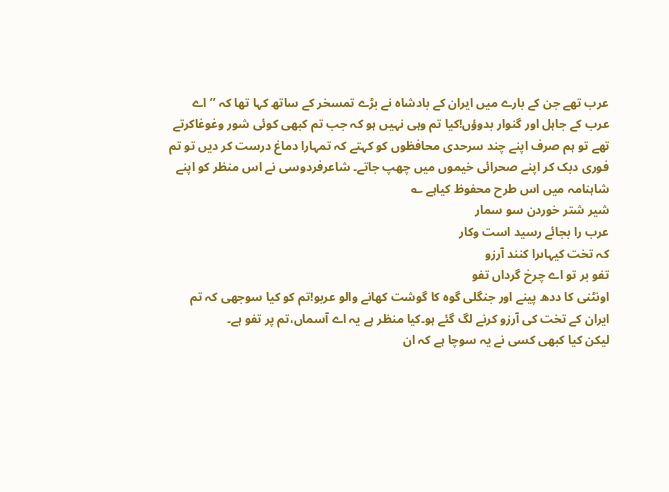عرب تھے جن کے بارے میں ایران کے بادشاہ نے بڑے تمسخر کے ساتھ کہا تھا کہ ’’ اے عرب کے جاہل اور گنوار بدوؤں!کیا تم وہی نہیں ہو کہ جب تم کبھی کوئی شور وغوغاکرتے تھے تو ہم صرف اپنے چند سرحدی محافظوں کو کہتے کہ تمہارا دماغ درست کر دیں تو تم فوری دبک کر اپنے صحرائی خیموں میں چھپ جاتے۔ شاعرفردوسی نے اس منظر کو اپنے شاہنامہ میں اس طرح محفوظ کیاہے ؎
شیر شتر خوردن سو سمار
عرب را بجائے رسید است وکار
کہ تخت کیہاںرا کنند آرزو
تفو بر تو اے چرخ گرداں تفو
اونٹنی کا ددھ پینے اور جنگلی گوہ کا گوشت کھانے والو عربو!تم کو کیا سوجھی کہ تم ایران کے تخت کی آرزو کرنے لگ گئے ہو۔کیا منظر ہے یہ اے آسماں،تم پر تفو ہے۔
لیکن کیا کبھی کسی نے یہ سوچا ہے کہ ان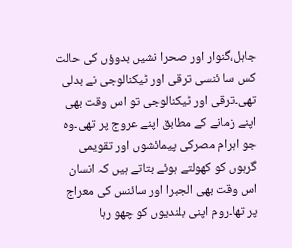جاہل،گنوار اور صحرا نشیں بدوؤں کی حالت کس سا ئنسی ترقی اور ٹیکنالوجی نے بدلی تھی۔ترقی اور ٹیکنالوجی تو اس وقت بھی اپنے زمانے کے مطابق اپنے عروج پر تھی۔وہ جو اہرام مصرکی پیمائشوں اور تقویمی گرہوں کو کھولتے ہوئے بتاتے ہیں کہ انسان اس وقت بھی الجبرا اور سائنس کی معراج پر تھا۔روم اپنی بلندیوں کو چھو رہا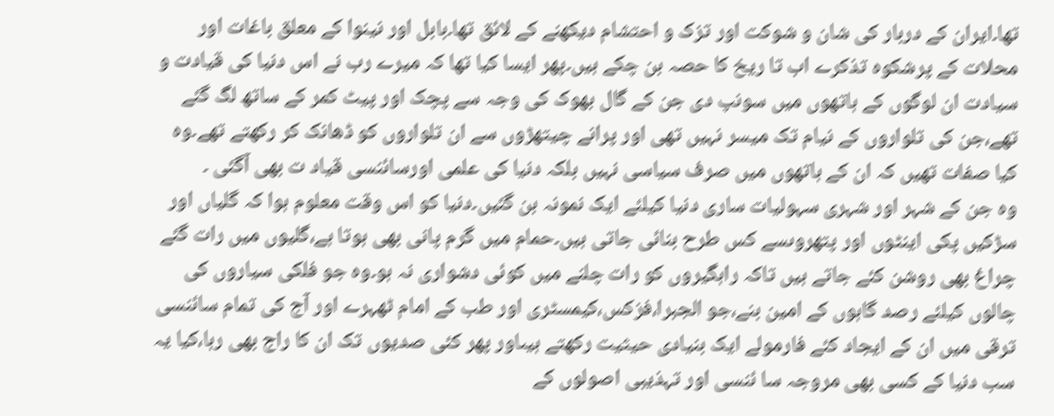تھا۔ایران کے دربار کی شان و شوکت اور تزک و احتشام دیکھنے کے لائق تھا۔بابل اور نینوا کے معلق باغات اور محلات کے پرشکوہ تذکرے اب تا ریخ کا حصہ بن چکے ہیں۔پھر ایسا کیا تھا کہ میرے رب نے اس دنیا کی قیادت و سیادت ان لوگوں کے ہاتھوں میں سونپ دی جن کے گال بھوک کی وجہ سے پچک اور پیٹ کمر کے ساتھ لگ گئے تھے،جن کی تلواروں کے نیام تک میسر نہیں تھی اور پرانے چیتھڑوں سے ان تلواروں کو ڈھانک کر رکھتے تھے۔وہ کیا صفات تھیں کہ ان کے ہاتھوں میں صرف سیاسی نہیں بلکہ دنیا کی علمی اورسائنسی قیاد ت بھی آگئی ۔
وہ جن کے شہر اور شہری سہولیات ساری دنیا کیلئے ایک نمونہ بن گئیں۔دنیا کو اس وقت معلوم ہوا کہ گلیاں اور سڑکیں پکی اینٹوں اور پتھروںسے کس طرح بنائی جاتی ہیں۔حمام میں گرم پانی بھی ہوتا ہے،گلیوں میں رات گئے چراغ بھی روشن کئے جاتے ہیں تاکہ راہگیروں کو رات چلنے میں کوئی دشواری نہ ہو۔وہ جو فلکی سیاروں کی چالوں کیلئے رصد گاہوں کے امین بنے،جو الجبرا،فزکس،کیمسٹری اور طب کے امام ٹھہرے اور آج کی تمام سائنسی ترقی میں ان کے ایجاد کئے فارمولے ایک بنیادی حیثیت رکھتے ہیںاور پھر کئی صدیوں تک ان کا راج بھی رہا،کیا یہ سب دنیا کے کسی بھی مروجہ سا ئنسی اور تہذیبی اصولوں کے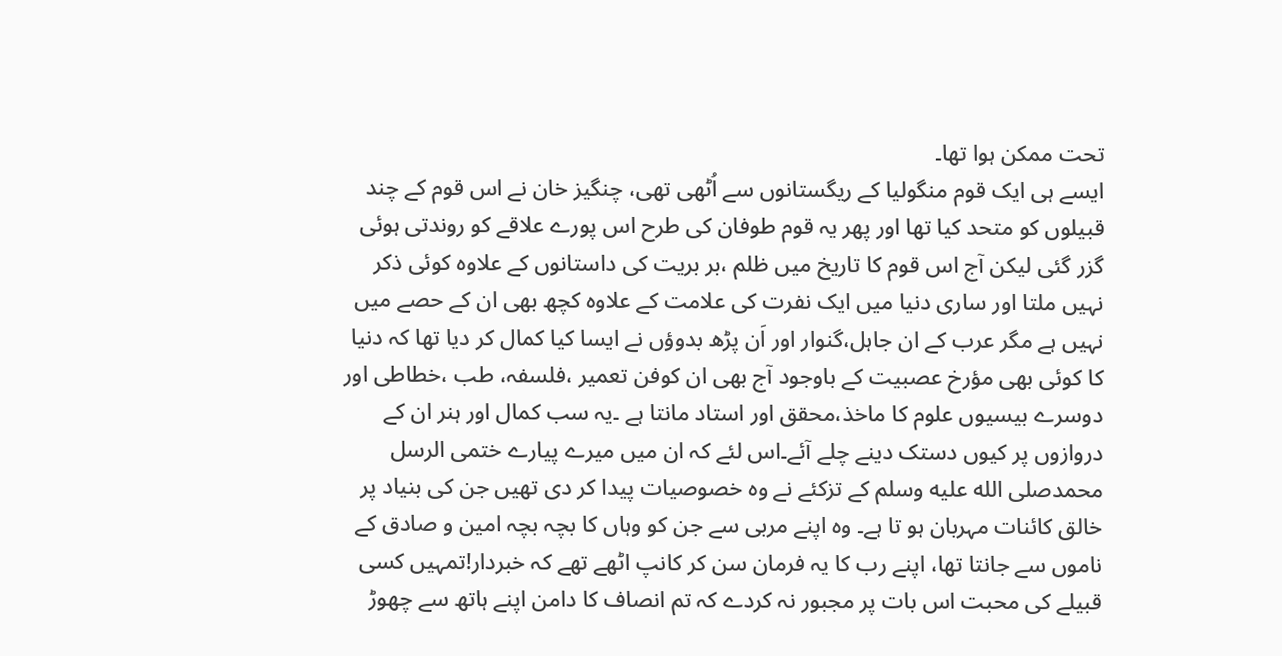تحت ممکن ہوا تھا۔
ایسے ہی ایک قوم منگولیا کے ریگستانوں سے اُٹھی تھی، چنگیز خان نے اس قوم کے چند قبیلوں کو متحد کیا تھا اور پھر یہ قوم طوفان کی طرح اس پورے علاقے کو روندتی ہوئی گزر گئی لیکن آج اس قوم کا تاریخ میں ظلم ،بر بریت کی داستانوں کے علاوہ کوئی ذکر نہیں ملتا اور ساری دنیا میں ایک نفرت کی علامت کے علاوہ کچھ بھی ان کے حصے میں نہیں ہے مگر عرب کے ان جاہل،گنوار اور اَن پڑھ بدوؤں نے ایسا کیا کمال کر دیا تھا کہ دنیا کا کوئی بھی مؤرخ عصبیت کے باوجود آج بھی ان کوفن تعمیر ،فلسفہ، طب ،خطاطی اور دوسرے بیسیوں علوم کا ماخذ،محقق اور استاد مانتا ہے ۔یہ سب کمال اور ہنر ان کے دروازوں پر کیوں دستک دینے چلے آئے۔اس لئے کہ ان میں میرے پیارے ختمی الرسل محمدصلى الله عليه وسلم کے تزکئے نے وہ خصوصیات پیدا کر دی تھیں جن کی بنیاد پر خالق کائنات مہربان ہو تا ہے۔ وہ اپنے مربی سے جن کو وہاں کا بچہ بچہ امین و صادق کے ناموں سے جانتا تھا، اپنے رب کا یہ فرمان سن کر کانپ اٹھے تھے کہ خبردار!تمہیں کسی قبیلے کی محبت اس بات پر مجبور نہ کردے کہ تم انصاف کا دامن اپنے ہاتھ سے چھوڑ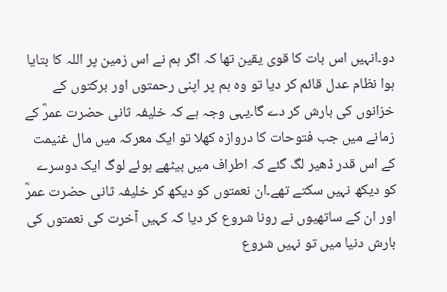دو۔انہیں اس بات کا قوی یقین تھا کہ اگر ہم نے اس زمین پر اللہ کا بتایا ہوا نظام عدل قائم کر دیا تو وہ ہم پر اپنی رحمتوں اور برکتوں کے خزانوں کی بارش کر دے گا۔یہی وجہ ہے کہ خلیفہ ثانی حضرت عمرؓ کے زمانے میں جب فتوحات کا دروازہ کھلا تو ایک معرکہ میں مال غنیمت کے اس قدر ڈھیر لگ گئے کہ اطراف میں بیٹھے ہوئے لوگ ایک دوسرے کو دیکھ نہیں سکتے تھے۔ان نعمتوں کو دیکھ کر خلیفہ ثانی حضرت عمرؓ اور ان کے ساتھیوں نے رونا شروع کر دیا کہ کہیں آخرت کی نعمتوں کی بارش دنیا میں تو نہیں شروع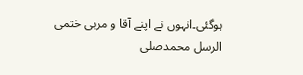ہوگئی۔انہوں نے اپنے آقا و مربی ختمی الرسل محمدصلى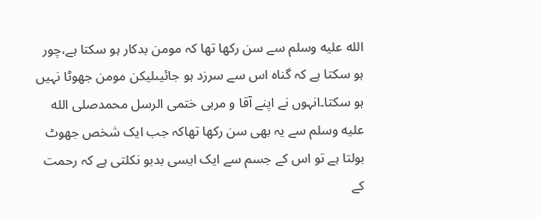الله عليه وسلم سے سن رکھا تھا کہ مومن بدکار ہو سکتا ہے،چور ہو سکتا ہے کہ گناہ اس سے سرزد ہو جائیںلیکن مومن جھوٹا نہیں ہو سکتا۔انہوں نے اپنے آقا و مربی ختمی الرسل محمدصلى الله عليه وسلم سے یہ بھی سن رکھا تھاکہ جب ایک شخص جھوٹ بولتا ہے تو اس کے جسم سے ایک ایسی بدبو نکلتی ہے کہ رحمت کے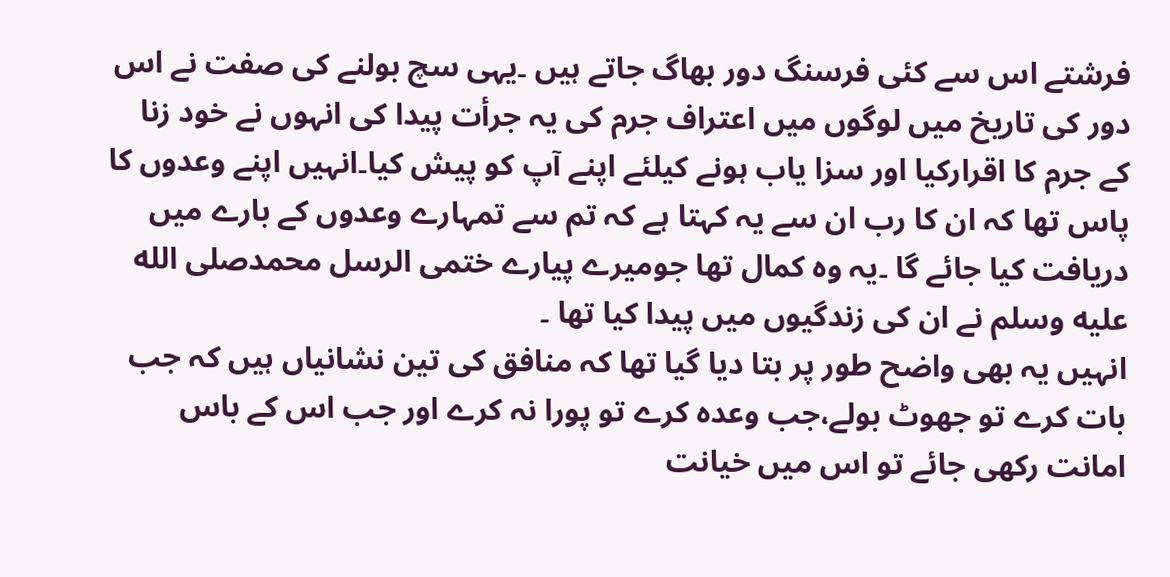فرشتے اس سے کئی فرسنگ دور بھاگ جاتے ہیں ۔یہی سچ بولنے کی صفت نے اس دور کی تاریخ میں لوگوں میں اعتراف جرم کی یہ جرأت پیدا کی انہوں نے خود زنا کے جرم کا اقرارکیا اور سزا یاب ہونے کیلئے اپنے آپ کو پیش کیا۔انہیں اپنے وعدوں کا پاس تھا کہ ان کا رب ان سے یہ کہتا ہے کہ تم سے تمہارے وعدوں کے بارے میں دریافت کیا جائے گا ۔یہ وہ کمال تھا جومیرے پیارے ختمی الرسل محمدصلى الله عليه وسلم نے ان کی زندگیوں میں پیدا کیا تھا ۔
انہیں یہ بھی واضح طور پر بتا دیا گیا تھا کہ منافق کی تین نشانیاں ہیں کہ جب بات کرے تو جھوٹ بولے،جب وعدہ کرے تو پورا نہ کرے اور جب اس کے باس امانت رکھی جائے تو اس میں خیانت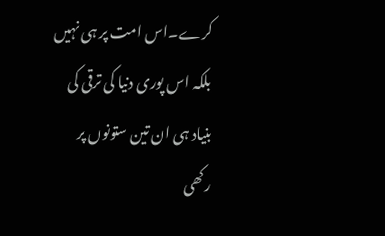کرے۔اس امت پر ہی نہیں بلکہ اس پوری دنیا کی ترقی کی بنیاد ہی ان تین ستونوں پر رکھی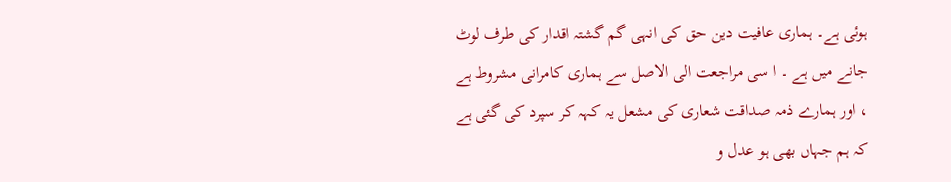ہوئی ہے۔ ہماری عافیت دین حق کی انہی گم گشتہ اقدار کی طرف لوٹ جانے میں ہے ۔ ا سی مراجعت الی الاصل سے ہماری کامرانی مشروط ہے ، اور ہمارے ذمہ صداقت شعاری کی مشعل یہ کہہ کر سپرد کی گئی ہے کہ ہم جہاں بھی ہو عدل و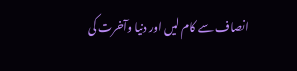انصاف سے کام لیں اور دنیا وآخرت کی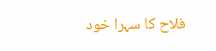فلاح کا سہرا خود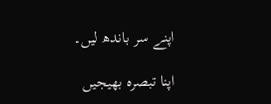اپنے سر باندھ لیں۔

اپنا تبصرہ بھیجیں